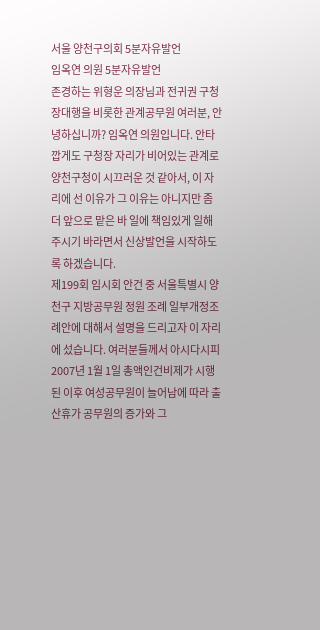서울 양천구의회 5분자유발언
임옥연 의원 5분자유발언
존경하는 위형운 의장님과 전귀권 구청장대행을 비롯한 관계공무원 여러분, 안녕하십니까? 임옥연 의원입니다. 안타깝게도 구청장 자리가 비어있는 관계로 양천구청이 시끄러운 것 같아서, 이 자리에 선 이유가 그 이유는 아니지만 좀 더 앞으로 맡은 바 일에 책임있게 일해 주시기 바라면서 신상발언을 시작하도록 하겠습니다.
제199회 임시회 안건 중 서울특별시 양천구 지방공무원 정원 조례 일부개정조례안에 대해서 설명을 드리고자 이 자리에 섰습니다. 여러분들께서 아시다시피 2007년 1월 1일 총액인건비제가 시행된 이후 여성공무원이 늘어남에 따라 출산휴가 공무원의 증가와 그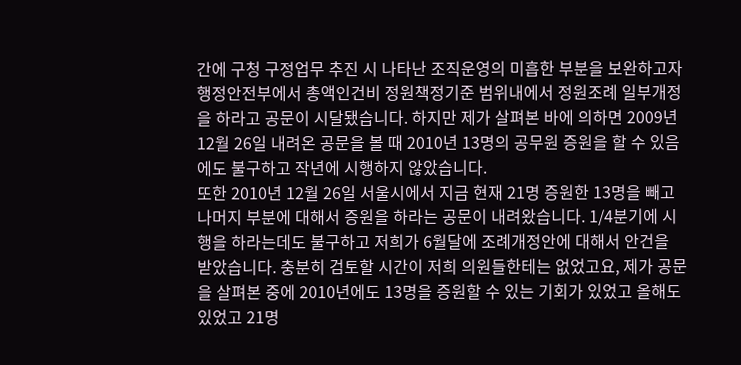간에 구청 구정업무 추진 시 나타난 조직운영의 미흡한 부분을 보완하고자 행정안전부에서 총액인건비 정원책정기준 범위내에서 정원조례 일부개정을 하라고 공문이 시달됐습니다. 하지만 제가 살펴본 바에 의하면 2009년 12월 26일 내려온 공문을 볼 때 2010년 13명의 공무원 증원을 할 수 있음에도 불구하고 작년에 시행하지 않았습니다.
또한 2010년 12월 26일 서울시에서 지금 현재 21명 증원한 13명을 빼고 나머지 부분에 대해서 증원을 하라는 공문이 내려왔습니다. 1/4분기에 시행을 하라는데도 불구하고 저희가 6월달에 조례개정안에 대해서 안건을 받았습니다. 충분히 검토할 시간이 저희 의원들한테는 없었고요, 제가 공문을 살펴본 중에 2010년에도 13명을 증원할 수 있는 기회가 있었고 올해도 있었고 21명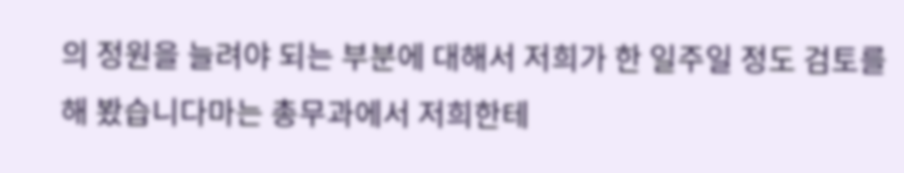의 정원을 늘려야 되는 부분에 대해서 저희가 한 일주일 정도 검토를 해 봤습니다마는 총무과에서 저희한테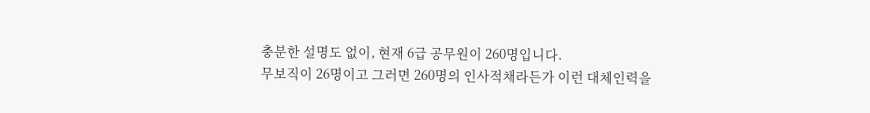충분한 설명도 없이, 현재 6급 공무원이 260명입니다.
무보직이 26명이고 그러면 260명의 인사적채라든가 이런 대체인력을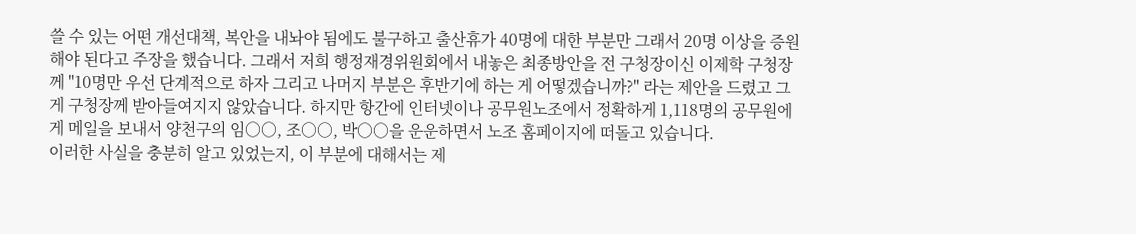쓸 수 있는 어떤 개선대책, 복안을 내놔야 됨에도 불구하고 출산휴가 40명에 대한 부분만 그래서 20명 이상을 증원해야 된다고 주장을 했습니다. 그래서 저희 행정재경위원회에서 내놓은 최종방안을 전 구청장이신 이제학 구청장께 "10명만 우선 단계적으로 하자 그리고 나머지 부분은 후반기에 하는 게 어떻겠습니까?" 라는 제안을 드렸고 그게 구청장께 받아들여지지 않았습니다. 하지만 항간에 인터넷이나 공무원노조에서 정확하게 1,118명의 공무원에게 메일을 보내서 양천구의 임○○, 조○○, 박○○을 운운하면서 노조 홈페이지에 떠돌고 있습니다.
이러한 사실을 충분히 알고 있었는지, 이 부분에 대해서는 제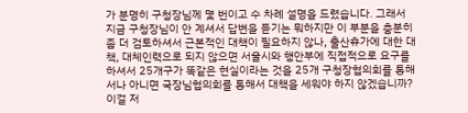가 분명히 구청장님께 몇 번이고 수 차례 설명을 드렸습니다. 그래서 지금 구청장님이 안 계셔서 답변을 듣기는 뭐하지만 이 부분을 충분히 좀 더 검토하셔서 근본적인 대책이 필요하지 않나, 출산휴가에 대한 대책, 대체인력으로 되지 않으면 서울시와 행안부에 직접적으로 요구를 하셔서 25개구가 똑같은 현실이라는 것을 25개 구청장협의회를 통해서나 아니면 국장님협의회를 통해서 대책을 세워야 하지 않겠습니까? 이걸 저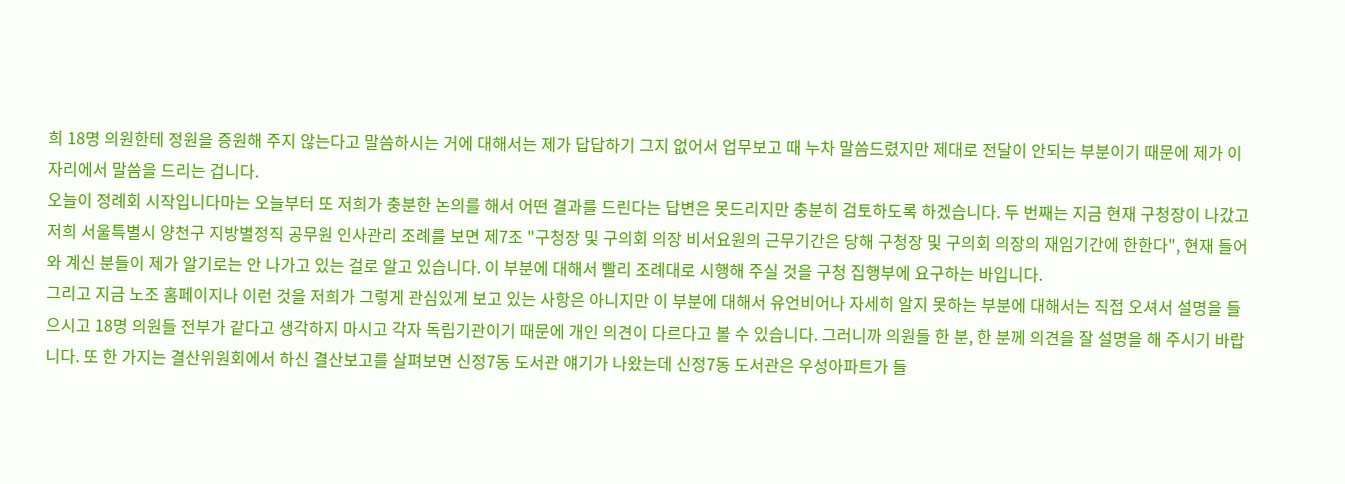희 18명 의원한테 정원을 증원해 주지 않는다고 말씀하시는 거에 대해서는 제가 답답하기 그지 없어서 업무보고 때 누차 말씀드렸지만 제대로 전달이 안되는 부분이기 때문에 제가 이 자리에서 말씀을 드리는 겁니다.
오늘이 정례회 시작입니다마는 오늘부터 또 저희가 충분한 논의를 해서 어떤 결과를 드린다는 답변은 못드리지만 충분히 검토하도록 하겠습니다. 두 번째는 지금 현재 구청장이 나갔고 저희 서울특별시 양천구 지방별정직 공무원 인사관리 조례를 보면 제7조 "구청장 및 구의회 의장 비서요원의 근무기간은 당해 구청장 및 구의회 의장의 재임기간에 한한다", 현재 들어와 계신 분들이 제가 알기로는 안 나가고 있는 걸로 알고 있습니다. 이 부분에 대해서 빨리 조례대로 시행해 주실 것을 구청 집행부에 요구하는 바입니다.
그리고 지금 노조 홈페이지나 이런 것을 저희가 그렇게 관심있게 보고 있는 사항은 아니지만 이 부분에 대해서 유언비어나 자세히 알지 못하는 부분에 대해서는 직접 오셔서 설명을 들으시고 18명 의원들 전부가 같다고 생각하지 마시고 각자 독립기관이기 때문에 개인 의견이 다르다고 볼 수 있습니다. 그러니까 의원들 한 분, 한 분께 의견을 잘 설명을 해 주시기 바랍니다. 또 한 가지는 결산위원회에서 하신 결산보고를 살펴보면 신정7동 도서관 얘기가 나왔는데 신정7동 도서관은 우성아파트가 들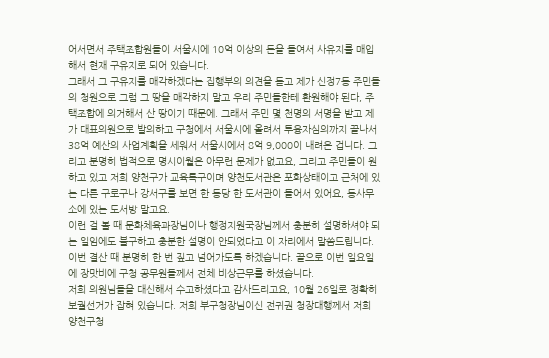어서면서 주택조합원들이 서울시에 10억 이상의 돈을 들여서 사유지를 매입해서 현재 구유지로 되어 있습니다.
그래서 그 구유지를 매각하겠다는 집행부의 의견을 듣고 제가 신정7동 주민들의 청원으로 그럼 그 땅을 매각하지 말고 우리 주민들한테 환원해야 된다, 주택조합에 의거해서 산 땅이기 때문에. 그래서 주민 몇 천명의 서명을 받고 제가 대표의원으로 발의하고 구청에서 서울시에 올려서 투융자심의까지 끝나서 38억 예산의 사업계획을 세워서 서울시에서 8억 9,000이 내려온 겁니다. 그리고 분명히 법적으로 명시이월은 아무런 문제가 없고요, 그리고 주민들이 원하고 있고 저희 양천구가 교육특구이며 양천도서관은 포화상태이고 근처에 있는 다른 구로구나 강서구를 보면 한 동당 한 도서관이 들어서 있어요, 동사무소에 있는 도서방 말고요.
이런 걸 볼 때 문화체육과장님이나 행정지원국장님께서 충분히 설명하셔야 되는 일임에도 불구하고 충분한 설명이 안되었다고 이 자리에서 말씀드립니다. 이번 결산 때 분명히 한 번 짚고 넘어가도록 하겠습니다. 끝으로 이번 일요일에 장맛비에 구청 공무원들께서 전체 비상근무를 하셨습니다.
저희 의원님들을 대신해서 수고하셨다고 감사드리고요, 10월 26일로 정확히 보궐선거가 잡혀 있습니다. 저희 부구청장님이신 전귀권 청장대행께서 저희 양천구청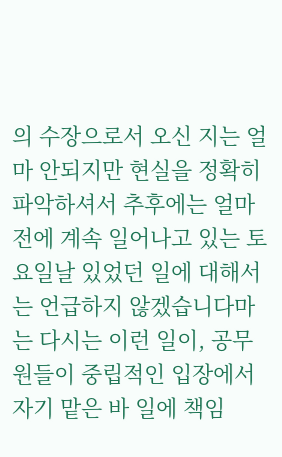의 수장으로서 오신 지는 얼마 안되지만 현실을 정확히 파악하셔서 추후에는 얼마 전에 계속 일어나고 있는 토요일날 있었던 일에 대해서는 언급하지 않겠습니다마는 다시는 이런 일이, 공무원들이 중립적인 입장에서 자기 맡은 바 일에 책임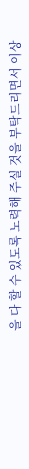을 다 할 수 있도록 노력해 주실 것을 부탁드리면서 이상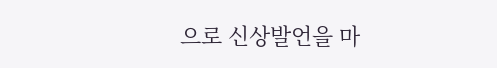으로 신상발언을 마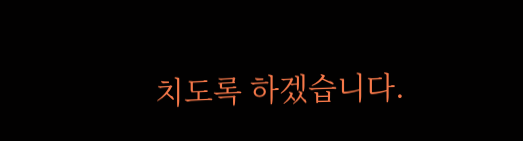치도록 하겠습니다.